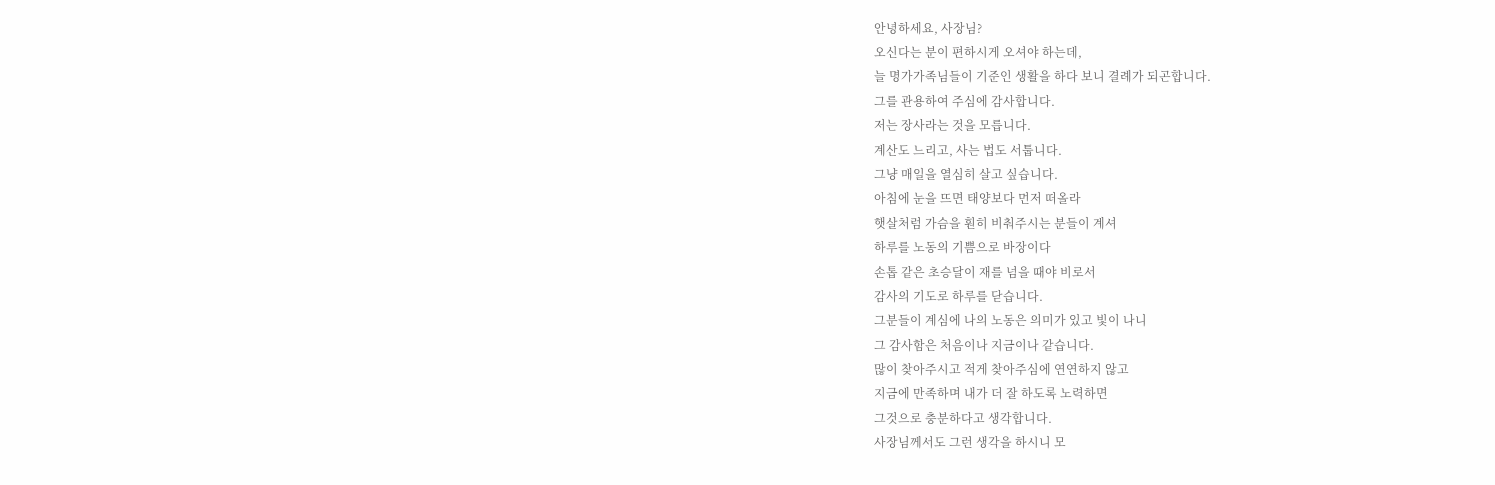안녕하세요, 사장님?
오신다는 분이 편하시게 오셔야 하는데,
늘 명가가족님들이 기준인 생활을 하다 보니 결례가 되곤합니다.
그를 관용하여 주심에 감사합니다.
저는 장사라는 것을 모릅니다.
계산도 느리고, 사는 법도 서툽니다.
그냥 매일을 열심히 살고 싶습니다.
아침에 눈을 뜨면 태양보다 먼저 떠올라
햇살처럼 가슴을 훤히 비춰주시는 분들이 계셔
하루를 노동의 기쁨으로 바장이다
손톱 같은 초승달이 재를 넘을 때야 비로서
감사의 기도로 하루를 닫습니다.
그분들이 계심에 나의 노동은 의미가 있고 빛이 나니
그 감사함은 처음이나 지금이나 같습니다.
많이 찾아주시고 적게 찾아주심에 연연하지 않고
지금에 만족하며 내가 더 잘 하도록 노력하면
그것으로 충분하다고 생각합니다.
사장님께서도 그런 생각을 하시니 모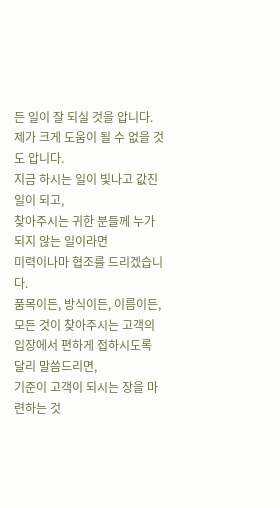든 일이 잘 되실 것을 압니다.
제가 크게 도움이 될 수 없을 것도 압니다.
지금 하시는 일이 빛나고 값진 일이 되고,
찾아주시는 귀한 분들께 누가 되지 않는 일이라면
미력이나마 협조를 드리겠습니다.
품목이든, 방식이든, 이름이든,
모든 것이 찾아주시는 고객의 입장에서 편하게 접하시도록
달리 말씀드리면,
기준이 고객이 되시는 장을 마련하는 것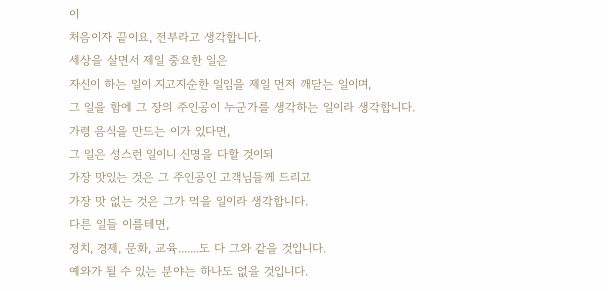이
처음이자 끝이요, 전부라고 생각합니다.
세상을 살면서 제일 중요한 일은
자신이 하는 일이 지고지순한 일임을 제일 먼저 깨닫는 일이며,
그 일을 함에 그 장의 주인공이 누군가를 생각하는 일이라 생각합니다.
가령 음식을 만드는 이가 있다면,
그 일은 성스런 일이니 신명을 다할 것이되
가장 맛있는 것은 그 주인공인 고객님들께 드리고
가장 맛 없는 것은 그가 먹을 일이라 생각합니다.
다른 일들 이를테면,
정치, 경제, 문화, 교육.......도 다 그와 같을 것입니다.
예와가 될 수 있는 분야는 하나도 없을 것입니다.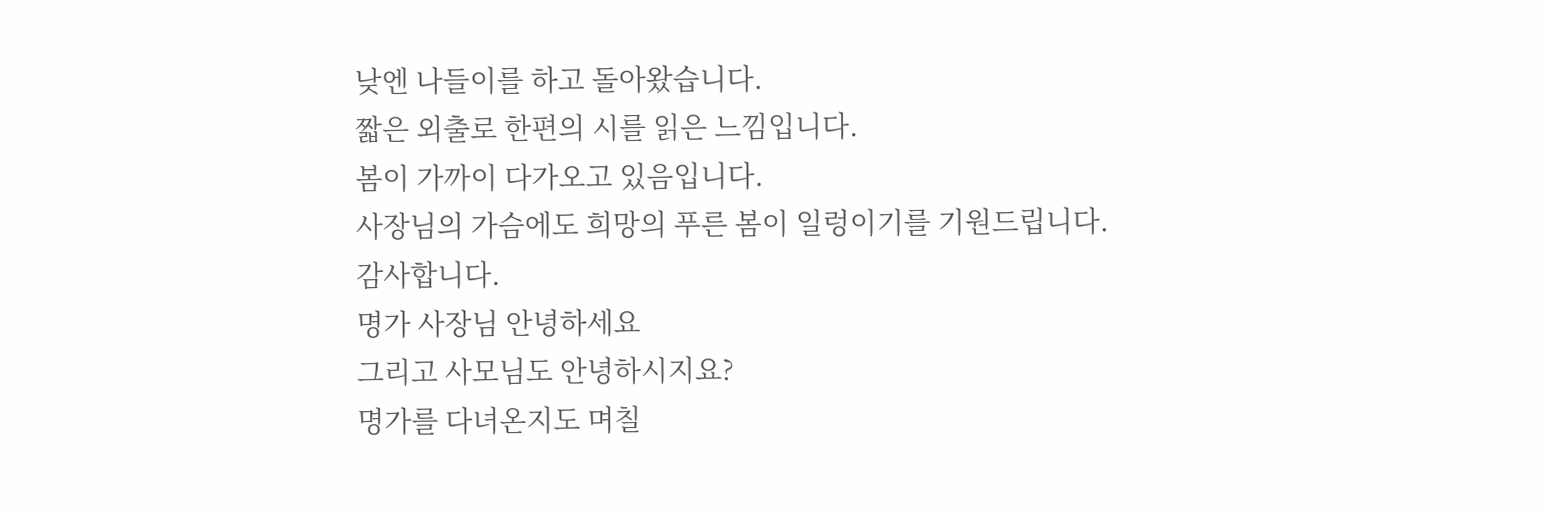낮엔 나들이를 하고 돌아왔습니다.
짧은 외출로 한편의 시를 읽은 느낌입니다.
봄이 가까이 다가오고 있음입니다.
사장님의 가슴에도 희망의 푸른 봄이 일렁이기를 기원드립니다.
감사합니다.
명가 사장님 안녕하세요
그리고 사모님도 안녕하시지요?
명가를 다녀온지도 며칠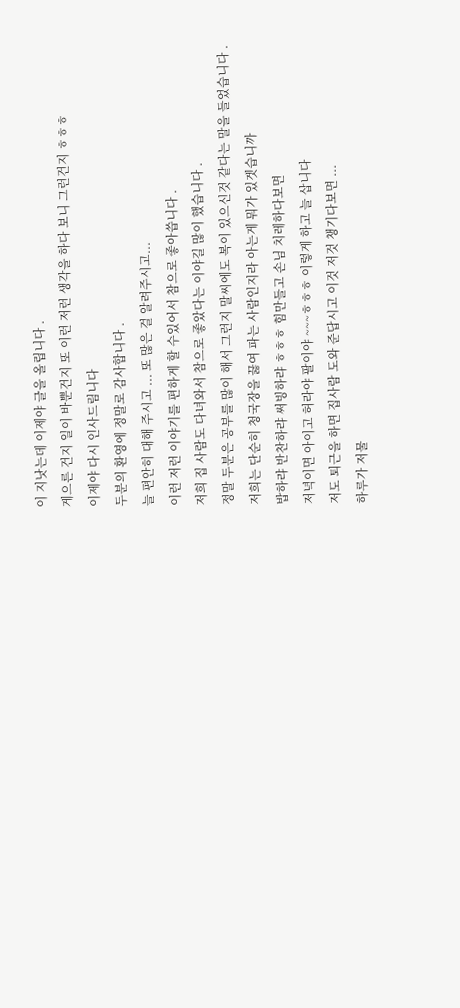이 지낫는데 이제야 글을 올립니다 .
게으른 건지 일이 바뿐건지 또 이런 저런 생각을 하다 보니 그런건지 ㅎㅎㅎ
이제야 다시 인사드림니다
두분의 환영에 정말로 감사합니다 .
늘 편안히 대해 주시고 ... 또 많은 걸 알려주시고...
이런 저런 이야기를 편하게 할 수있어서 참으로 좋아씁니다 .
저희 집 사람도 다녀와서 참으로 좋았다는 이야길 많이 했습니다 .
정말 두분은 공부를 많이 해서 그런지 말씨에도 복이 있으신것 같다는 말을 들었습니다 .
저희는 단순히 청국장을 끓여 파는 사람인지라 아는게 뭐가 있겟습니까
밥하랴 반찬하랴 써빙하랴 ㅎㅎㅎ 힘만들고 손님 치레하다보면
저녁이면 아이고 허라야 팔이야 ~~~ㅎㅎㅎ 이렇게 하고 늘 삽니다
저도 퇴근을 하면 집사람 도와 준답시고 이것 저것 챙기다보면 ...
하루가 저물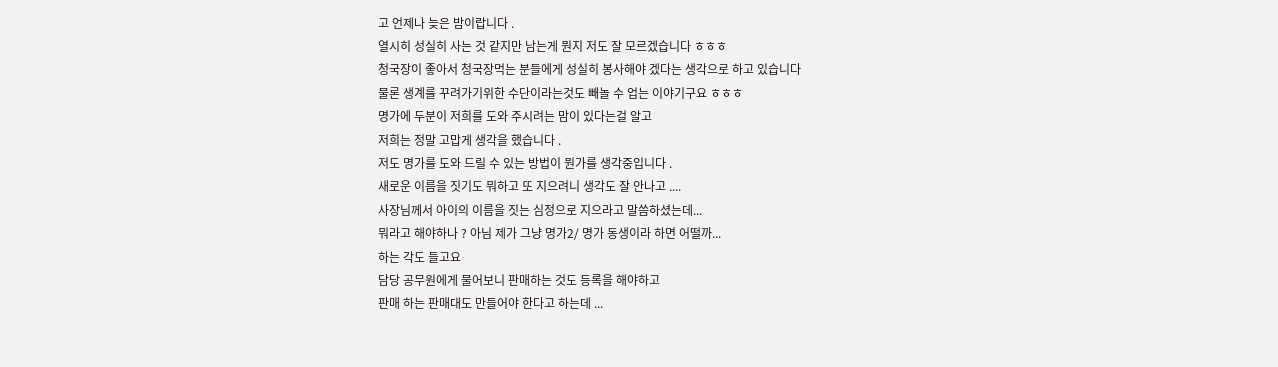고 언제나 늦은 밤이랍니다 .
열시히 성실히 사는 것 같지만 남는게 뭔지 저도 잘 모르겠습니다 ㅎㅎㅎ
청국장이 좋아서 청국장먹는 분들에게 성실히 봉사해야 겠다는 생각으로 하고 있습니다
물론 생계를 꾸려가기위한 수단이라는것도 빼놀 수 업는 이야기구요 ㅎㅎㅎ
명가에 두분이 저희를 도와 주시려는 맘이 있다는걸 알고
저희는 정말 고맙게 생각을 했습니다 .
저도 명가를 도와 드릴 수 있는 방법이 뭔가를 생각중입니다 .
새로운 이름을 짓기도 뭐하고 또 지으려니 생각도 잘 안나고 ....
사장님께서 아이의 이름을 짓는 심정으로 지으라고 말씀하셨는데...
뭐라고 해야하나 ? 아님 제가 그냥 명가2/ 명가 동생이라 하면 어떨까...
하는 각도 들고요
담당 공무원에게 물어보니 판매하는 것도 등록을 해야하고
판매 하는 판매대도 만들어야 한다고 하는데 ...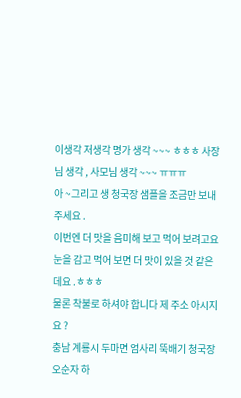이생각 저생각 명가 생각 ~~~ ㅎㅎㅎ 사장님 생각 , 사모님 생각 ~~~ ㅠㅠㅠ
아 ~그리고 생 청국장 샘플을 조금만 보내주세요 .
이번엔 더 맛을 음미해 보고 먹어 보려고요
눈을 감고 먹어 보면 더 맛이 있을 것 같은데요 .ㅎㅎㅎ
물론 착불로 하셔야 합니다 제 주소 아시지요 ?
충남 계룡시 두마면 엄사리 뚝배기 청국장 오순자 하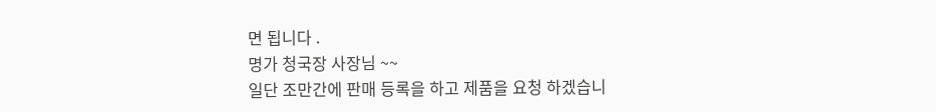면 됩니다 .
명가 청국장 사장님 ~~
일단 조만간에 판매 등록을 하고 제품을 요청 하겠습니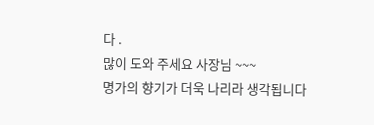다 .
많이 도와 주세요 사장님 ~~~
명가의 향기가 더욱 나리라 생각됩니다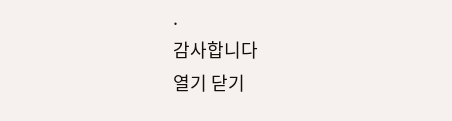.
감사합니다
열기 닫기